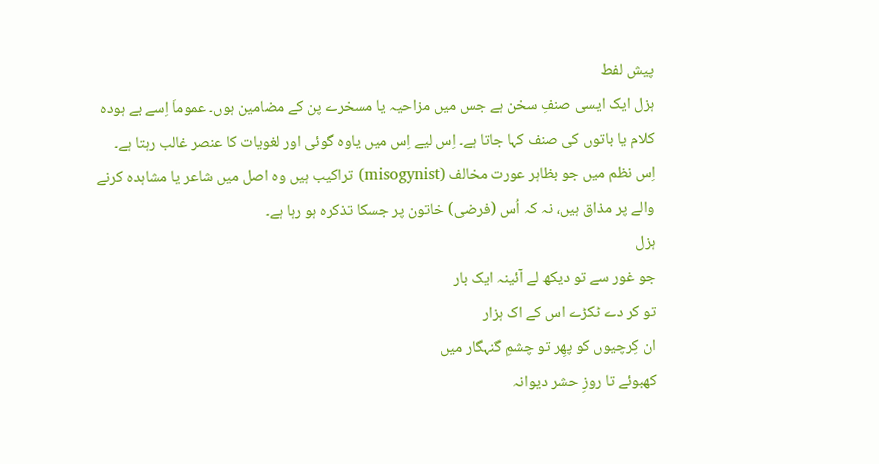پیش لفط
ہزل ایک ایسی صنفِ سخن ہے جس میں مزاحیہ یا مسخرے پن کے مضامین ہوں۔ عموماَ اِسے بے ہودہ کلام یا باتوں کی صنف کہا جاتا ہے۔ اِس لیے اِس میں یاوہ گوئی اور لغویات کا عنصر غالب رہتا ہے۔ اِس نظم میں جو بظاہر عورت مخالف (misogynist) تراکیب ہیں وہ اصل میں شاعر یا مشاہدہ کرنے والے پر مذاق ہیں، نہ کہ اُس (فرضی) خاتون پر جسکا تذکرہ ہو رہا ہے۔
ہزل
جو غور سے تو دیکھ لے آئینہ ایک بار
تو کر دے ٹکڑے اس کے اک ہزار
ان کِرچیوں کو پھِر تو چشمِ گنہگار میں
کھبوئے تا روزِ حشر دیوانہ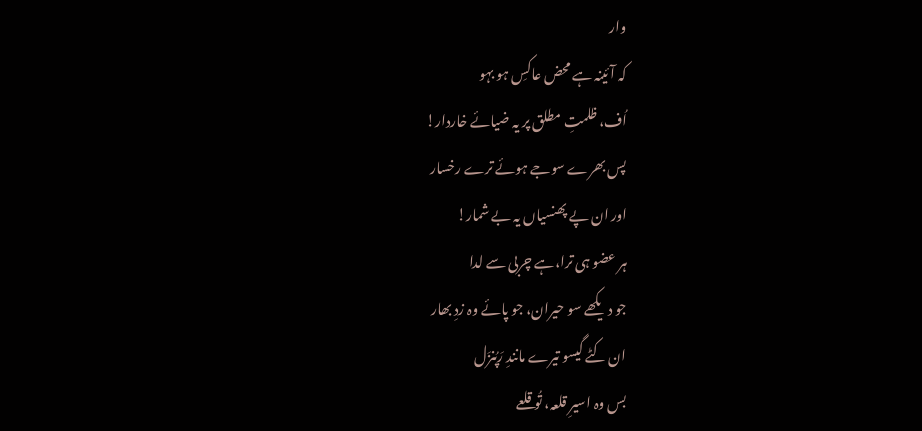وار
کہ آئینہ ہے محض عاکسِ ہو بہو
اُف، ظلمتِ مطلق پر یہ ضیائے خاردار!
پس بھرے سوجے ہوئے ترے رخسار
اور ان پے پھنسیاں یہ بے شمار!
ہر عضو ہی ترا،ہے چربی سے لدا
جو دیکھے سو حیران، جو پائے وہ زدِ بھار
ان کٹے گیسو تیرے مانندِ رَپُنزَل
بس وہ اسیرِ قلعہ، تُو قلعے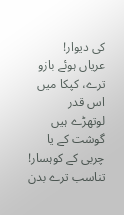کی دیوار!
عریاں ہوئے بازو ترے، کپکا میں اس قدر
لوتھڑے ہیں گوشت کے یا چربی کے کوہسار!
تناسب ترے بدن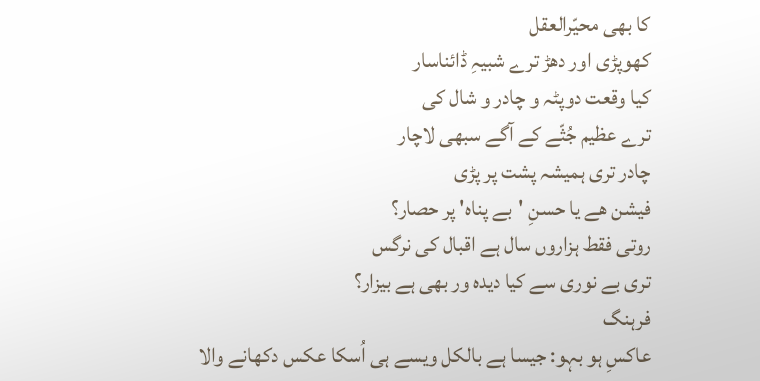کا بھی محیّرالعقل
کھوپڑی اور دهڑ ترے شبیہِ ڈائناسار
کیا وقعت دوپٹہ و چادر و شال کی
ترے عظیم جُثّے کے آگے سبھی لاچار
چادر تری ہمیشہ پشت پر پڑی
فیشن هے یا حسنِ 'بے پناہ' پر حصار؟
روتی فقط ہزاروں سال ہے اقبال کی نرگس
تری بے نوری سے کیا دیدہ ور بھی ہے بیزار؟
فرہنگ
عاکسِ ہو بہو: جیسا ہے بالکل ویسے ہی اُسکا عکس دکھانے والا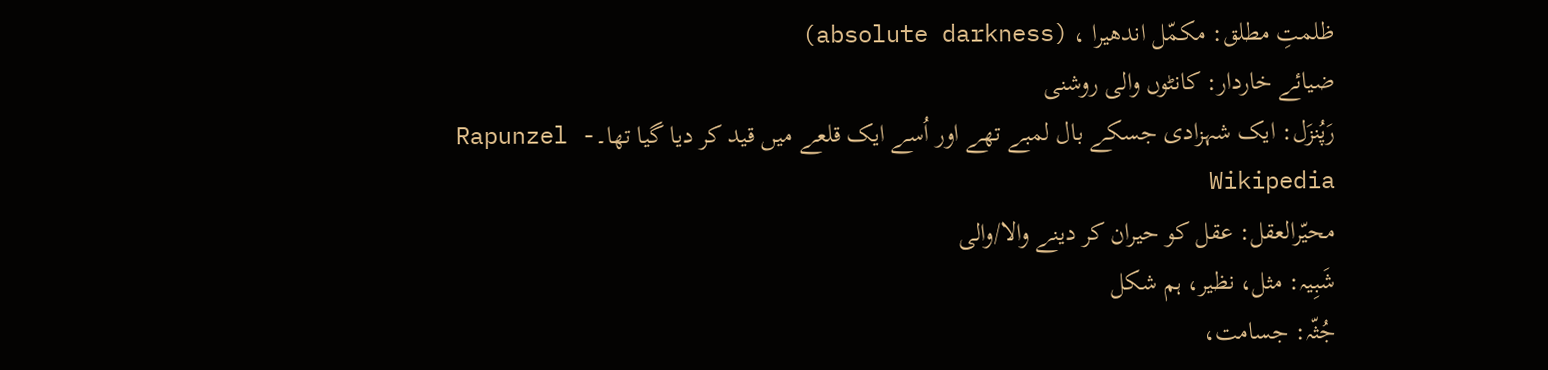ظلمتِ مطلق: مکمّل اندھیرا ، (absolute darkness)
ضیائے خاردار: کانٹوں والی روشنی
رَپُنزَل: ایک شہزادی جسکے بال لمبے تھے اور اُسے ایک قلعے میں قید کر دیا گیا تھا۔Rapunzel - Wikipedia
محیّرالعقل: عقل کو حیران کر دینے والا/والی
شَبِیہ: مثل، نظیر، ہم شکل
جُثّہ: جسامت،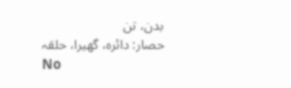بدن، تن
حصار: دائرہ، گھیرا، حلقہ
No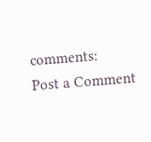comments:
Post a Comment